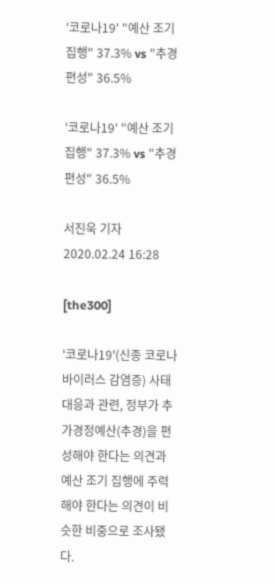'코로나19' "예산 조기집행" 37.3% vs "추경 편성" 36.5%

'코로나19' "예산 조기집행" 37.3% vs "추경 편성" 36.5%

서진욱 기자
2020.02.24 16:28

[the300]

'코로나19'(신종 코로나바이러스 감염증) 사태 대응과 관련, 정부가 추가경정예산(추경)을 편성해야 한다는 의견과 예산 조기 집행에 주력해야 한다는 의견이 비슷한 비중으로 조사됐다.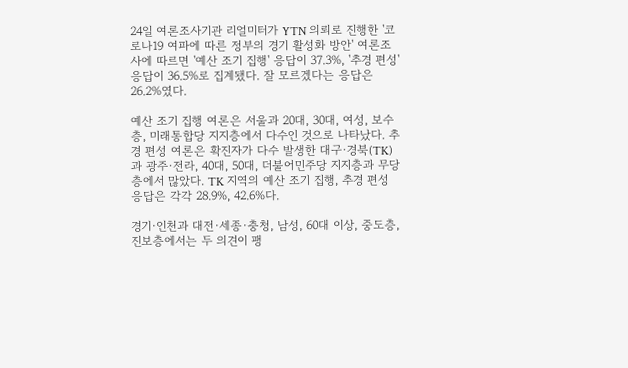24일 여론조사기관 리얼미터가 YTN 의뢰로 진행한 '코로나19 여파에 따른 정부의 경기 활성화 방안' 여론조사에 따르면 '예산 조기 집행' 응답이 37.3%, '추경 편성' 응답이 36.5%로 집계됐다. 잘 모르겠다는 응답은 26.2%였다.

예산 조기 집행 여론은 서울과 20대, 30대, 여성, 보수층, 미래통합당 지지층에서 다수인 것으로 나타났다. 추경 편성 여론은 확진자가 다수 발생한 대구·경북(TK)과 광주·전라, 40대, 50대, 더불어민주당 지지층과 무당층에서 많았다. TK 지역의 예산 조기 집행, 추경 편성 응답은 각각 28.9%, 42.6%다.

경기·인천과 대전·세종·충청, 남성, 60대 이상, 중도층, 진보층에서는 두 의견이 팽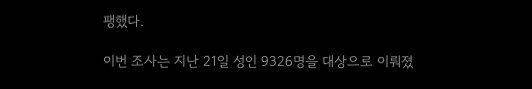팽했다.

이번 조사는 지난 21일 성인 9326명을 대상으로 이뤄졌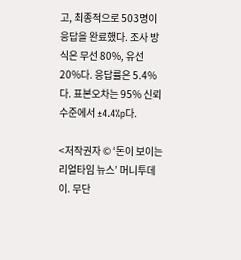고, 최종적으로 503명이 응답을 완료했다. 조사 방식은 무선 80%, 유선 20%다. 응답률은 5.4%다. 표본오차는 95% 신뢰수준에서 ±4.4%p다.

<저작권자 © ‘돈이 보이는 리얼타임 뉴스’ 머니투데이. 무단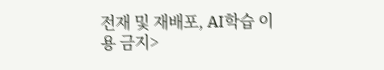전재 및 재배포, AI학습 이용 금지>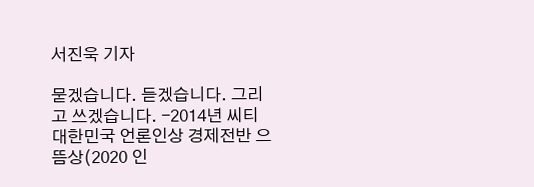서진욱 기자

묻겠습니다. 듣겠습니다. 그리고 쓰겠습니다. -2014년 씨티 대한민국 언론인상 경제전반 으뜸상(2020 인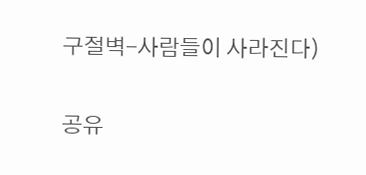구절벽-사람들이 사라진다)

공유